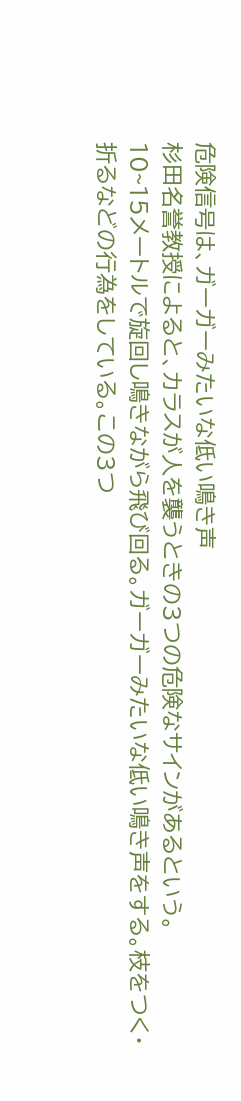危険信号は、ガーガーみたいな低い鳴き声
杉田名誉教授によると、カラスが人を襲うときの3つの危険なサインがあるという。
10~15メートルで旋回し鳴きながら飛び回る。ガーガーみたいな低い鳴き声をする。枝をつく・折るなどの行為をしている。この3つ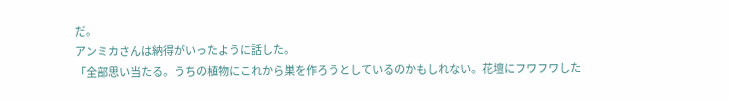だ。
アンミカさんは納得がいったように話した。
「全部思い当たる。うちの植物にこれから巣を作ろうとしているのかもしれない。花壇にフワフワした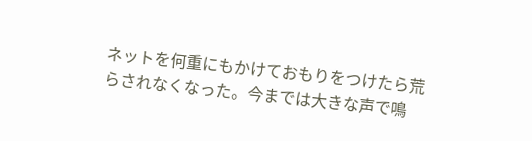ネットを何重にもかけておもりをつけたら荒らされなくなった。今までは大きな声で鳴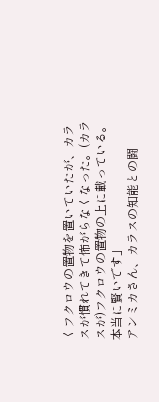くフクロウの置物を置いていたが、カラスが慣れてきて怖がらなくなった。(カラスが)フクロウの置物の上に載っている。本当に賢いです」
アンミカさん、カラスの知能との闘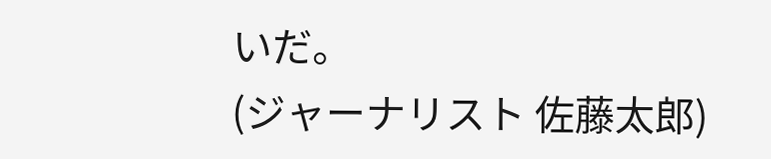いだ。
(ジャーナリスト 佐藤太郎)